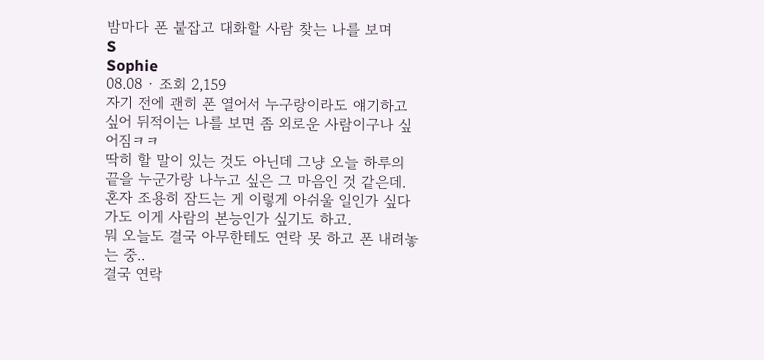밤마다 폰 붙잡고 대화할 사람 찾는 나를 보며
S
Sophie
08.08 · 조회 2,159
자기 전에 괜히 폰 열어서 누구랑이라도 얘기하고 싶어 뒤적이는 나를 보면 좀 외로운 사람이구나 싶어짐ㅋㅋ
딱히 할 말이 있는 것도 아닌데 그냥 오늘 하루의 끝을 누군가랑 나누고 싶은 그 마음인 것 같은데.
혼자 조용히 잠드는 게 이렇게 아쉬울 일인가 싶다가도 이게 사람의 본능인가 싶기도 하고.
뭐 오늘도 결국 아무한테도 연락 못 하고 폰 내려놓는 중..
결국 연락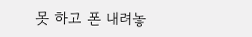못 하고 폰 내려놓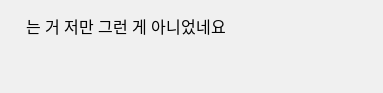는 거 저만 그런 게 아니었네요